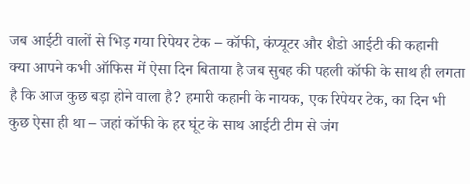जब आईटी वालों से भिड़ गया रिपेयर टेक – कॉफी, कंप्यूटर और शैडो आईटी की कहानी
क्या आपने कभी ऑफिस में ऐसा दिन बिताया है जब सुबह की पहली कॉफी के साथ ही लगता है कि आज कुछ बड़ा होने वाला है? हमारी कहानी के नायक, एक रिपेयर टेक, का दिन भी कुछ ऐसा ही था – जहां कॉफी के हर घूंट के साथ आईटी टीम से जंग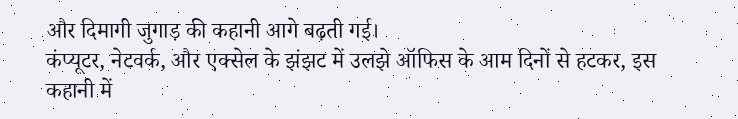और दिमागी जुगाड़ की कहानी आगे बढ़ती गई।
कंप्यूटर, नेटवर्क, और एक्सेल के झंझट में उलझे ऑफिस के आम दिनों से हटकर, इस कहानी में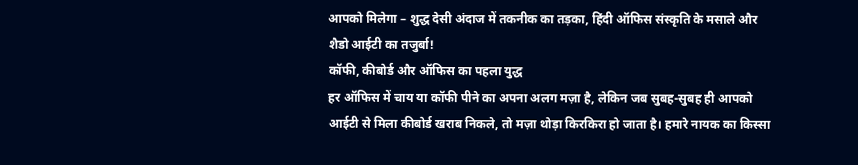आपको मिलेगा – शुद्ध देसी अंदाज में तकनीक का तड़का, हिंदी ऑफिस संस्कृति के मसाले और शैडो आईटी का तजुर्बा!
कॉफी, कीबोर्ड और ऑफिस का पहला युद्ध
हर ऑफिस में चाय या कॉफी पीने का अपना अलग मज़ा है, लेकिन जब सुबह-सुबह ही आपको आईटी से मिला कीबोर्ड खराब निकले, तो मज़ा थोड़ा किरकिरा हो जाता है। हमारे नायक का किस्सा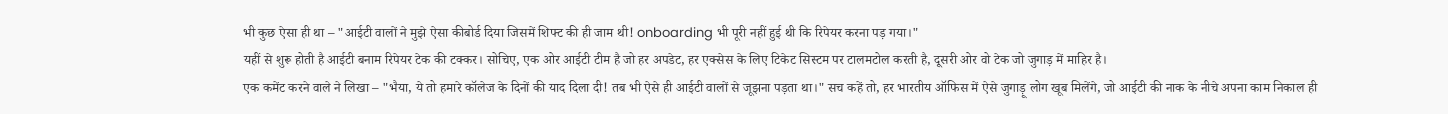भी कुछ ऐसा ही था – "आईटी वालों ने मुझे ऐसा कीबोर्ड दिया जिसमें शिफ्ट की ही जाम थी! onboarding भी पूरी नहीं हुई थी कि रिपेयर करना पड़ गया।"
यहीं से शुरू होती है आईटी बनाम रिपेयर टेक की टक्कर। सोचिए, एक ओर आईटी टीम है जो हर अपडेट, हर एक्सेस के लिए टिकेट सिस्टम पर टालमटोल करती है, दूसरी ओर वो टेक जो जुगाड़ में माहिर है।
एक कमेंट करने वाले ने लिखा – "भैया, ये तो हमारे कॉलेज के दिनों की याद दिला दी! तब भी ऐसे ही आईटी वालों से जूझना पड़ता था।" सच कहें तो, हर भारतीय ऑफिस में ऐसे जुगाड़ू लोग खूब मिलेंगे, जो आईटी की नाक के नीचे अपना काम निकाल ही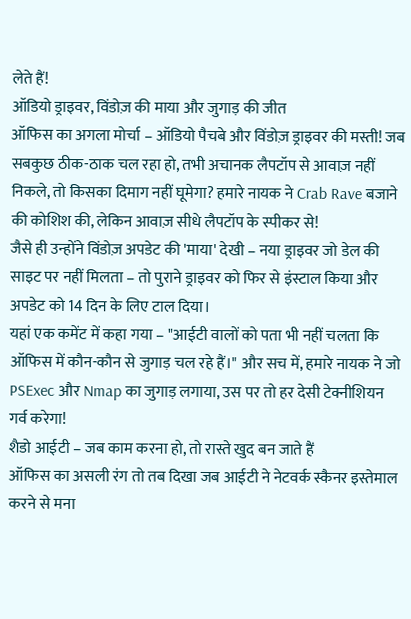लेते हैं!
ऑडियो ड्राइवर, विंडोज़ की माया और जुगाड़ की जीत
ऑफिस का अगला मोर्चा – ऑडियो पैचबे और विंडोज़ ड्राइवर की मस्ती! जब सबकुछ ठीक-ठाक चल रहा हो, तभी अचानक लैपटॉप से आवाज़ नहीं निकले, तो किसका दिमाग नहीं घूमेगा? हमारे नायक ने Crab Rave बजाने की कोशिश की, लेकिन आवाज़ सीधे लैपटॉप के स्पीकर से!
जैसे ही उन्होंने विंडोज़ अपडेट की 'माया' देखी – नया ड्राइवर जो डेल की साइट पर नहीं मिलता – तो पुराने ड्राइवर को फिर से इंस्टाल किया और अपडेट को 14 दिन के लिए टाल दिया।
यहां एक कमेंट में कहा गया – "आईटी वालों को पता भी नहीं चलता कि ऑफिस में कौन-कौन से जुगाड़ चल रहे हैं।" और सच में, हमारे नायक ने जो PSExec और Nmap का जुगाड़ लगाया, उस पर तो हर देसी टेक्नीशियन गर्व करेगा!
शैडो आईटी – जब काम करना हो, तो रास्ते खुद बन जाते हैं
ऑफिस का असली रंग तो तब दिखा जब आईटी ने नेटवर्क स्कैनर इस्तेमाल करने से मना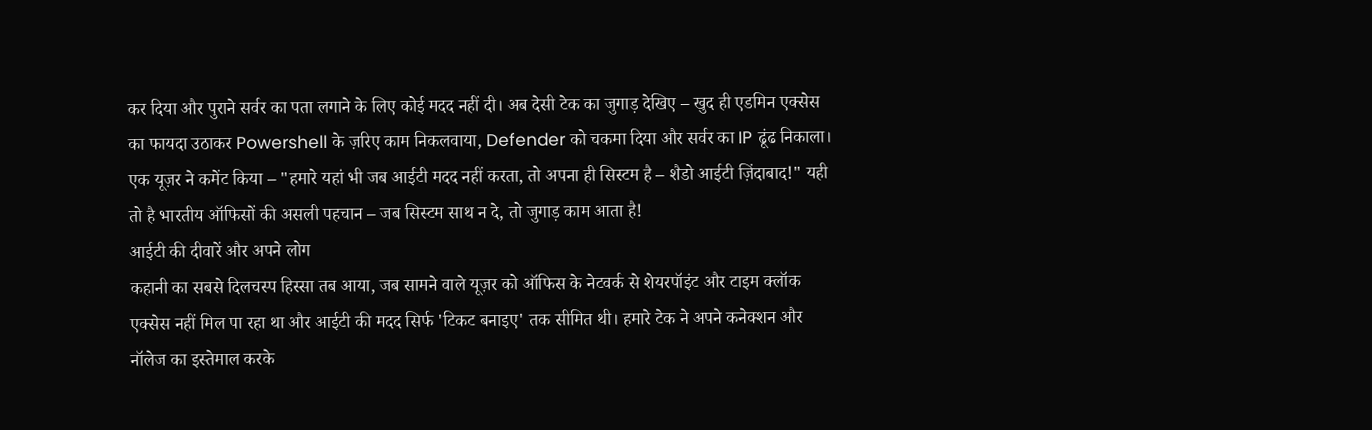कर दिया और पुराने सर्वर का पता लगाने के लिए कोई मदद नहीं दी। अब देसी टेक का जुगाड़ देखिए – खुद ही एडमिन एक्सेस का फायदा उठाकर Powershell के ज़रिए काम निकलवाया, Defender को चकमा दिया और सर्वर का IP ढूंढ निकाला।
एक यूज़र ने कमेंट किया – "हमारे यहां भी जब आईटी मदद नहीं करता, तो अपना ही सिस्टम है – शैडो आईटी ज़िंदाबाद!" यही तो है भारतीय ऑफिसों की असली पहचान – जब सिस्टम साथ न दे, तो जुगाड़ काम आता है!
आईटी की दीवारें और अपने लोग
कहानी का सबसे दिलचस्प हिस्सा तब आया, जब सामने वाले यूज़र को ऑफिस के नेटवर्क से शेयरपॉइंट और टाइम क्लॉक एक्सेस नहीं मिल पा रहा था और आईटी की मदद सिर्फ 'टिकट बनाइए' तक सीमित थी। हमारे टेक ने अपने कनेक्शन और नॉलेज का इस्तेमाल करके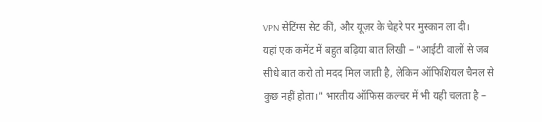VPN सेटिंग्स सेट कीं, और यूज़र के चेहरे पर मुस्कान ला दी।
यहां एक कमेंट में बहुत बढ़िया बात लिखी – "आईटी वालों से जब सीधे बात करो तो मदद मिल जाती है, लेकिन ऑफिशियल चैनल से कुछ नहीं होता।" भारतीय ऑफिस कल्चर में भी यही चलता है –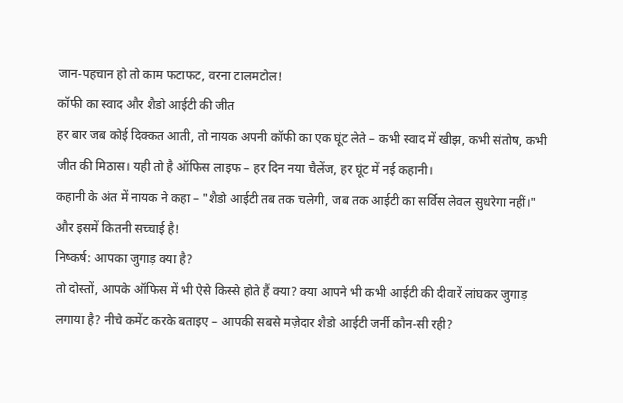जान-पहचान हो तो काम फटाफट, वरना टालमटोल!
कॉफी का स्वाद और शैडो आईटी की जीत
हर बार जब कोई दिक्कत आती, तो नायक अपनी कॉफी का एक घूंट लेते – कभी स्वाद में खीझ, कभी संतोष, कभी जीत की मिठास। यही तो है ऑफिस लाइफ – हर दिन नया चैलेंज, हर घूंट में नई कहानी।
कहानी के अंत में नायक ने कहा – "शैडो आईटी तब तक चलेगी, जब तक आईटी का सर्विस लेवल सुधरेगा नहीं।" और इसमें कितनी सच्चाई है!
निष्कर्ष: आपका जुगाड़ क्या है?
तो दोस्तों, आपके ऑफिस में भी ऐसे किस्से होते हैं क्या? क्या आपने भी कभी आईटी की दीवारें लांघकर जुगाड़ लगाया है? नीचे कमेंट करके बताइए – आपकी सबसे मज़ेदार शैडो आईटी जर्नी कौन-सी रही?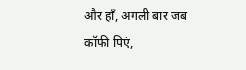और हाँ, अगली बार जब कॉफी पिएं,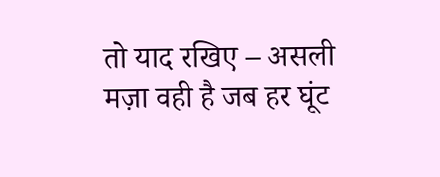तो याद रखिए – असली मज़ा वही है जब हर घूंट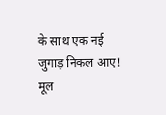के साथ एक नई जुगाड़ निकल आए!
मूल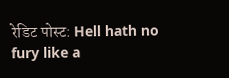रेडिट पोस्ट: Hell hath no fury like a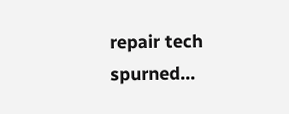repair tech spurned...